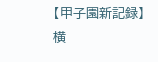【甲子園新記録】横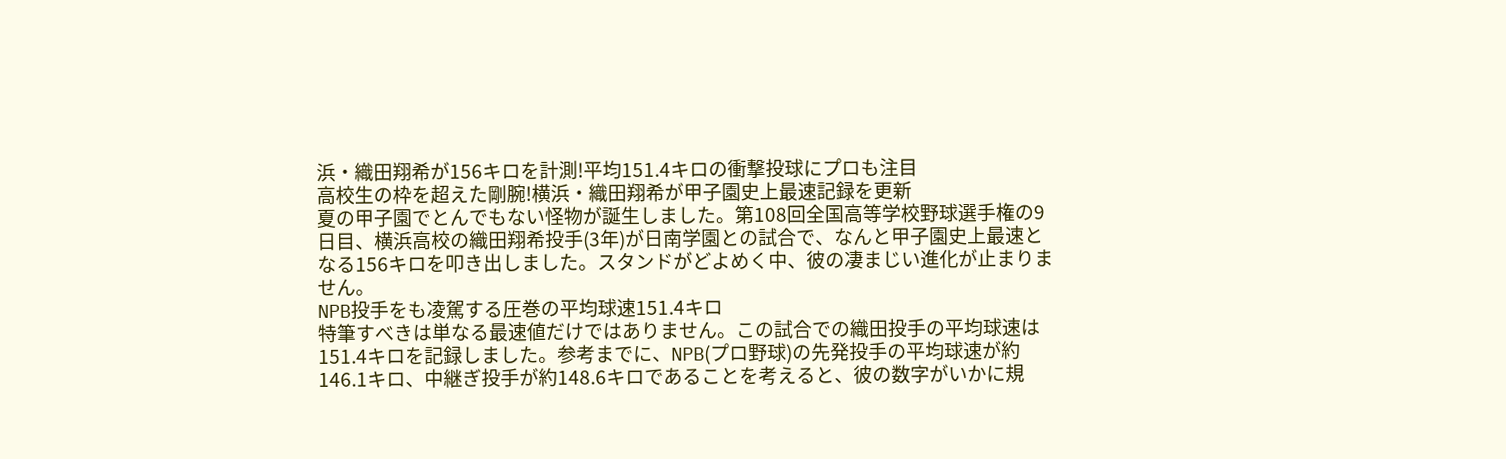浜・織田翔希が156キロを計測!平均151.4キロの衝撃投球にプロも注目
高校生の枠を超えた剛腕!横浜・織田翔希が甲子園史上最速記録を更新
夏の甲子園でとんでもない怪物が誕生しました。第108回全国高等学校野球選手権の9日目、横浜高校の織田翔希投手(3年)が日南学園との試合で、なんと甲子園史上最速となる156キロを叩き出しました。スタンドがどよめく中、彼の凄まじい進化が止まりません。
NPB投手をも凌駕する圧巻の平均球速151.4キロ
特筆すべきは単なる最速値だけではありません。この試合での織田投手の平均球速は151.4キロを記録しました。参考までに、NPB(プロ野球)の先発投手の平均球速が約146.1キロ、中継ぎ投手が約148.6キロであることを考えると、彼の数字がいかに規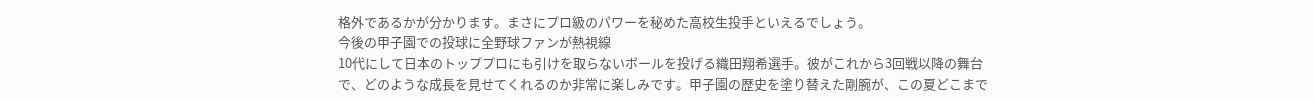格外であるかが分かります。まさにプロ級のパワーを秘めた高校生投手といえるでしょう。
今後の甲子園での投球に全野球ファンが熱視線
10代にして日本のトッププロにも引けを取らないボールを投げる織田翔希選手。彼がこれから3回戦以降の舞台で、どのような成長を見せてくれるのか非常に楽しみです。甲子園の歴史を塗り替えた剛腕が、この夏どこまで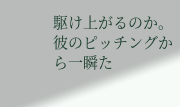駆け上がるのか。彼のピッチングから一瞬た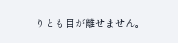りとも目が離せません。